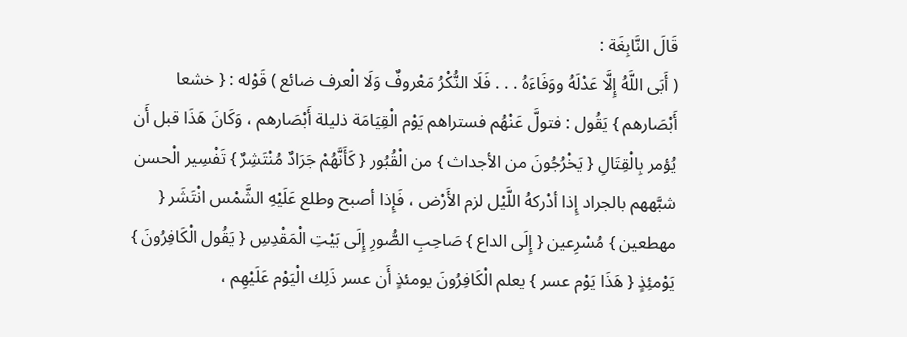قَالَ النَّابِغَة :
( أَبَى اللَّهُ إِلَّا عَدْلَهُ ووَفَاءَهُ . . . فَلَا النُّكْرُ مَعْروفٌ وَلَا الْعرف ضائع ) قَوْله : { خشعا أَبْصَارهم } يَقُول : فتولَّ عَنْهُم فستراهم يَوْم الْقِيَامَة ذليلة أَبْصَارهم ، وَكَانَ هَذَا قبل أَن يُؤمر بِالْقِتَالِ { يَخْرُجُونَ من الأجداث } من الْقُبُور { كَأَنَّهُمْ جَرَادٌ مُنْتَشِرٌ } تَفْسِير الْحسن شبَّههم بالجراد إِذا أدْركهُ اللَّيْل لزم الأَرْض ، فَإِذا أصبح وطلع عَلَيْهِ الشَّمْس انْتَشَر { مهطعين } مُسْرِعين { إِلَى الداع } صَاحِبِ الصُّورِ إِلَى بَيْتِ الْمَقْدِسِ { يَقُول الْكَافِرُونَ } يَوْمئِذٍ { هَذَا يَوْم عسر } يعلم الْكَافِرُونَ يومئذٍ أَن عسر ذَلِك الْيَوْم عَلَيْهِم ،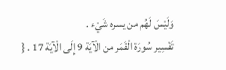وَلَيْسَ لَهُم من يسره شَيْء .
تَفْسِير سُورَة الْقَمَر من الْآيَة 9 إِلَى الْآيَة 17 . {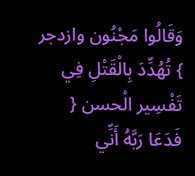وَقَالُوا مَجْنُون وازدجر } تُهُدِّدَ بِالْقَتْلِ فِي تَفْسِير الْحسن { فَدَعَا رَبَّهُ أَنِّي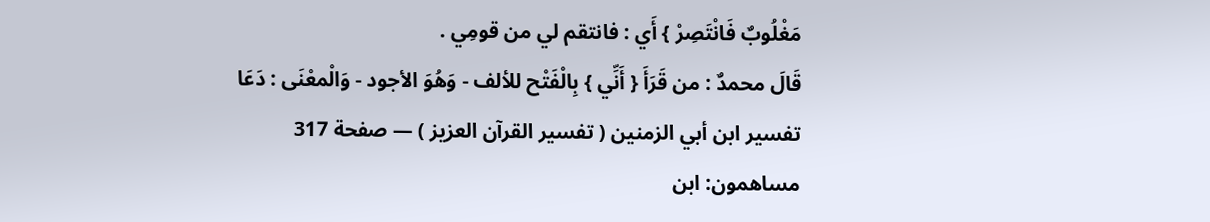مَغْلُوبٌ فَانْتَصِرْ } أَي : فانتقم لي من قومِي .
قَالَ محمدٌ : من قَرَأَ { أَنِّي } بِالْفَتْح للألف - وَهُوَ الأجود - وَالْمعْنَى : دَعَا
تفسير ابن أبي الزمنين ( تفسير القرآن العزيز ) — صفحة 317
مساهمون: ابن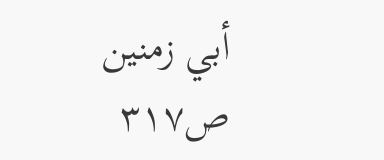أبي زمنين
ص٣١٧